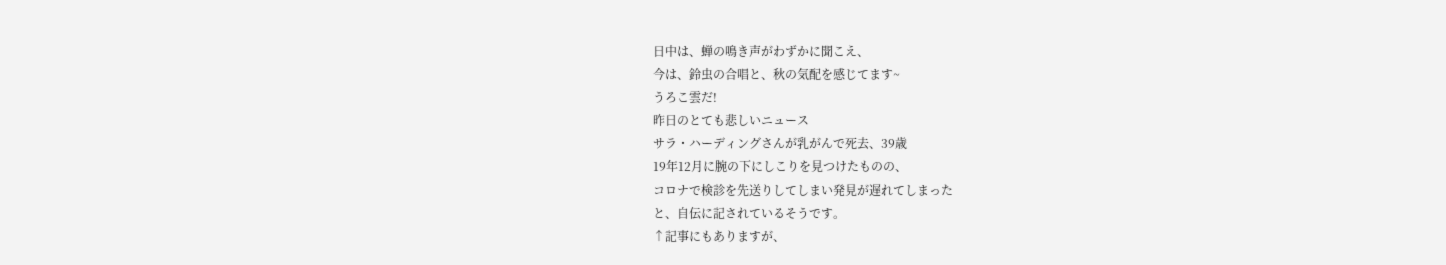日中は、蝉の鳴き声がわずかに聞こえ、
今は、鈴虫の合唱と、秋の気配を感じてます~
うろこ雲だ!
昨日のとても悲しいニュース
サラ・ハーディングさんが乳がんで死去、39歳
19年12月に腕の下にしこりを見つけたものの、
コロナで検診を先送りしてしまい発見が遅れてしまった
と、自伝に記されているそうです。
↑記事にもありますが、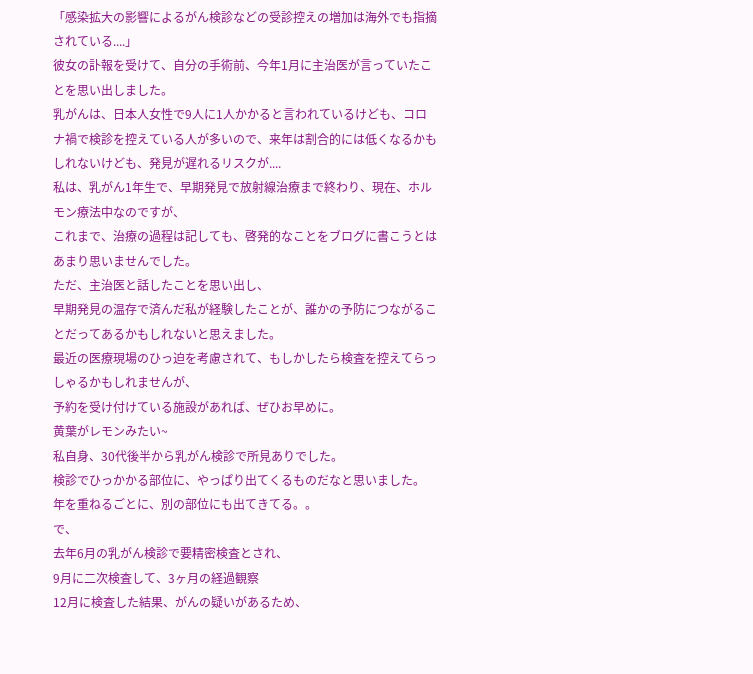「感染拡大の影響によるがん検診などの受診控えの増加は海外でも指摘されている....」
彼女の訃報を受けて、自分の手術前、今年1月に主治医が言っていたことを思い出しました。
乳がんは、日本人女性で9人に1人かかると言われているけども、コロナ禍で検診を控えている人が多いので、来年は割合的には低くなるかもしれないけども、発見が遅れるリスクが....
私は、乳がん1年生で、早期発見で放射線治療まで終わり、現在、ホルモン療法中なのですが、
これまで、治療の過程は記しても、啓発的なことをブログに書こうとはあまり思いませんでした。
ただ、主治医と話したことを思い出し、
早期発見の温存で済んだ私が経験したことが、誰かの予防につながることだってあるかもしれないと思えました。
最近の医療現場のひっ迫を考慮されて、もしかしたら検査を控えてらっしゃるかもしれませんが、
予約を受け付けている施設があれば、ぜひお早めに。
黄葉がレモンみたい~
私自身、30代後半から乳がん検診で所見ありでした。
検診でひっかかる部位に、やっぱり出てくるものだなと思いました。
年を重ねるごとに、別の部位にも出てきてる。。
で、
去年6月の乳がん検診で要精密検査とされ、
9月に二次検査して、3ヶ月の経過観察
12月に検査した結果、がんの疑いがあるため、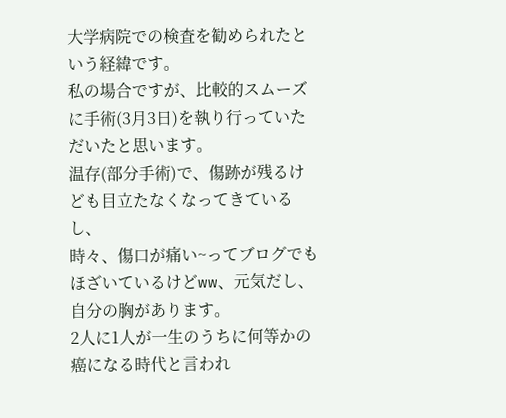大学病院での検査を勧められたという経緯です。
私の場合ですが、比較的スムーズに手術(3月3日)を執り行っていただいたと思います。
温存(部分手術)で、傷跡が残るけども目立たなくなってきているし、
時々、傷口が痛い~ってブログでもほざいているけどww、元気だし、自分の胸があります。
2人に1人が一生のうちに何等かの癌になる時代と言われ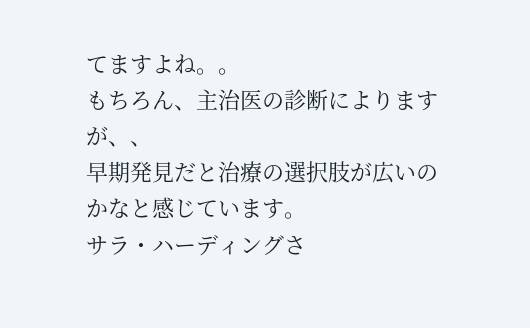てますよね。。
もちろん、主治医の診断によりますが、、
早期発見だと治療の選択肢が広いのかなと感じています。
サラ・ハーディングさ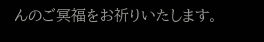んのご冥福をお祈りいたします。